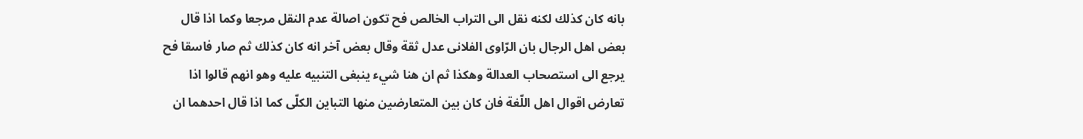بانه كان كذلك لكنه نقل الى التراب الخالص فح تكون اصالة عدم النقل مرجعا وكما اذا قال بعض اهل الرجال بان الرّاوى الفلانى عدل ثقة وقال بعض آخر انه كان كذلك ثم صار فاسقا فح يرجع الى استصحاب العدالة وهكذا ثم ان هنا شيء ينبغى التنبيه عليه وهو انهم قالوا اذا تعارض اقوال اهل اللّغة فان كان بين المتعارضين منها التباين الكلّى كما اذا قال احدهما ان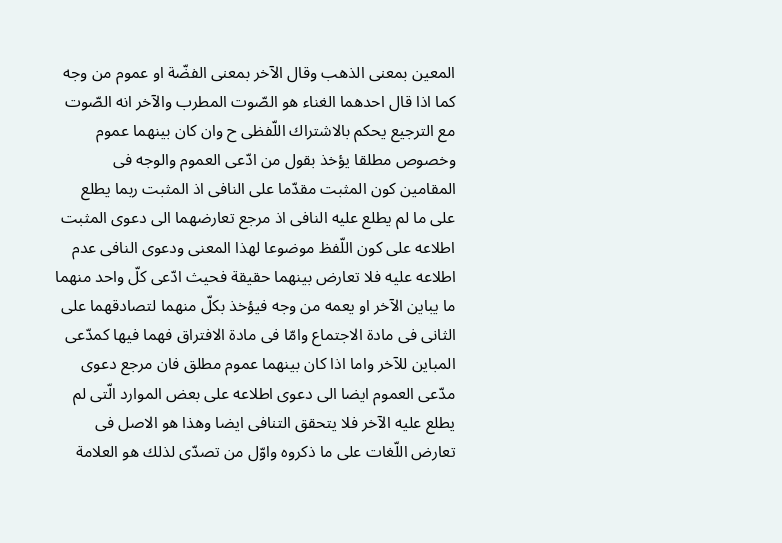المعين بمعنى الذهب وقال الآخر بمعنى الفضّة او عموم من وجه كما اذا قال احدهما الغناء هو الصّوت المطرب والآخر انه الصّوت مع الترجيع يحكم بالاشتراك اللّفظى ح وان كان بينهما عموم وخصوص مطلقا يؤخذ بقول من ادّعى العموم والوجه فى المقامين كون المثبت مقدّما على النافى اذ المثبت ربما يطلع على ما لم يطلع عليه النافى اذ مرجع تعارضهما الى دعوى المثبت اطلاعه على كون اللّفظ موضوعا لهذا المعنى ودعوى النافى عدم اطلاعه عليه فلا تعارض بينهما حقيقة فحيث ادّعى كلّ واحد منهما ما يباين الآخر او يعمه من وجه فيؤخذ بكلّ منهما لتصادقهما على الثانى فى مادة الاجتماع وامّا فى مادة الافتراق فهما فيها كمدّعى المباين للآخر واما اذا كان بينهما عموم مطلق فان مرجع دعوى مدّعى العموم ايضا الى دعوى اطلاعه على بعض الموارد الّتى لم يطلع عليه الآخر فلا يتحقق التنافى ايضا وهذا هو الاصل فى تعارض اللّغات على ما ذكروه واوّل من تصدّى لذلك هو العلامة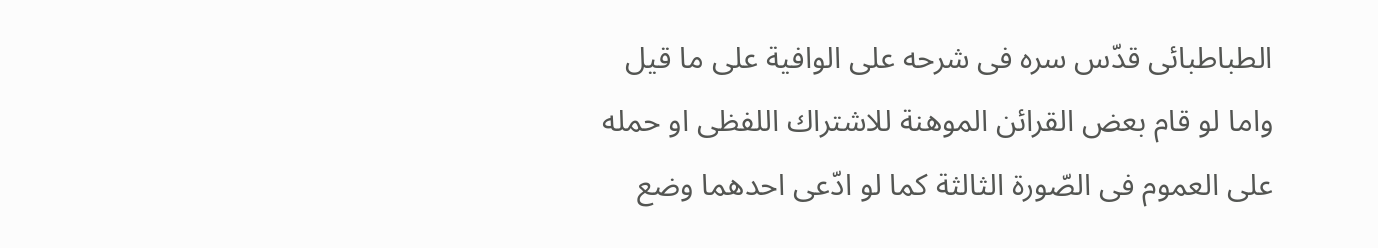الطباطبائى قدّس سره فى شرحه على الوافية على ما قيل واما لو قام بعض القرائن الموهنة للاشتراك اللفظى او حمله على العموم فى الصّورة الثالثة كما لو ادّعى احدهما وضع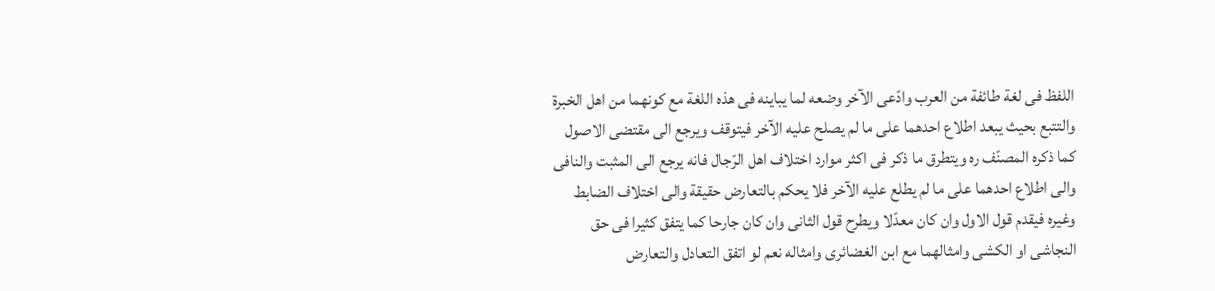اللفظ فى لغة طائفة من العرب وادّعى الآخر وضعه لما يباينه فى هذه اللغة مع كونهما من اهل الخبرة والتتبع بحيث يبعد اطلاع احدهما على ما لم يصلح عليه الآخر فيتوقف ويرجع الى مقتضى الاصول كما ذكره المصنّف ره ويتطرق ما ذكر فى اكثر موارد اختلاف اهل الرّجال فانه يرجع الى المثبت والنافى والى اطلاع احدهما على ما لم يطلع عليه الآخر فلا يحكم بالتعارض حقيقة والى اختلاف الضابط وغيره فيقدم قول الاول وان كان معدّلا ويطرح قول الثانى وان كان جارحا كما يتفق كثيرا فى حق النجاشى او الكشى وامثالهما مع ابن الغضائرى وامثاله نعم لو اتفق التعادل والتعارض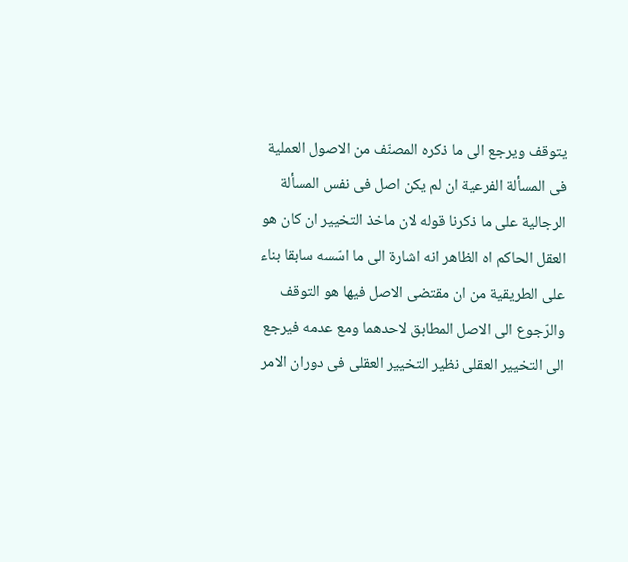يتوقف ويرجع الى ما ذكره المصنّف من الاصول العملية فى المسألة الفرعية ان لم يكن اصل فى نفس المسألة الرجالية على ما ذكرنا قوله لان ماخذ التخيير ان كان هو العقل الحاكم اه الظاهر انه اشارة الى ما اسّسه سابقا بناء على الطريقية من ان مقتضى الاصل فيها هو التوقف والرّجوع الى الاصل المطابق لاحدهما ومع عدمه فيرجع الى التخيير العقلى نظير التخيير العقلى فى دوران الامر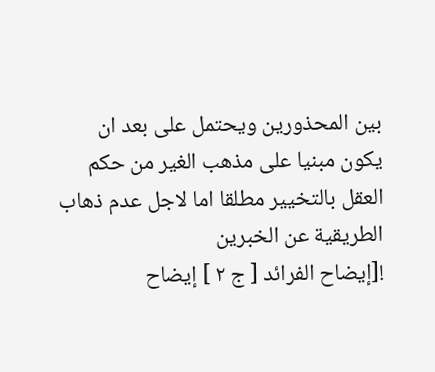بين المحذورين ويحتمل على بعد ان يكون مبنيا على مذهب الغير من حكم العقل بالتخيير مطلقا اما لاجل عدم ذهاب الطريقية عن الخبرين
![إيضاح الفرائد [ ج ٢ ] إيضاح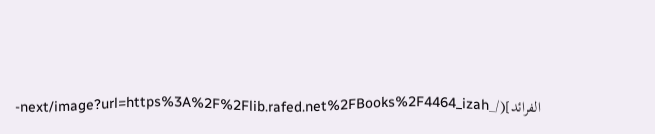الفرائد](/_next/image?url=https%3A%2F%2Flib.rafed.net%2FBooks%2F4464_izah-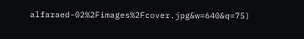alfaraed-02%2Fimages%2Fcover.jpg&w=640&q=75)